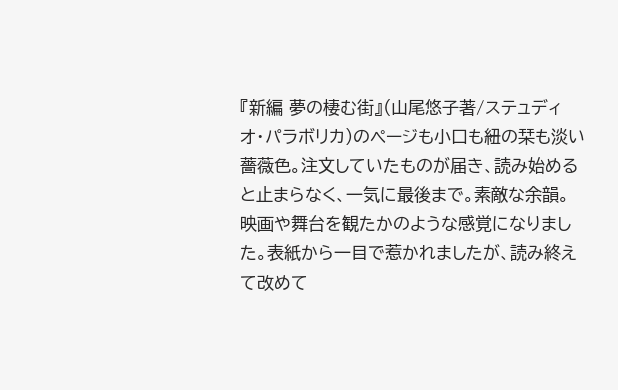『新編 夢の棲む街』(山尾悠子著/ステュディオ・パラボリカ)のページも小口も紐の栞も淡い薔薇色。注文していたものが届き、読み始めると止まらなく、一気に最後まで。素敵な余韻。映画や舞台を観たかのような感覚になりました。表紙から一目で惹かれましたが、読み終えて改めて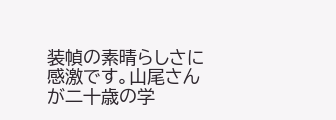装幀の素晴らしさに感激です。山尾さんが二十歳の学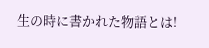生の時に書かれた物語とは!